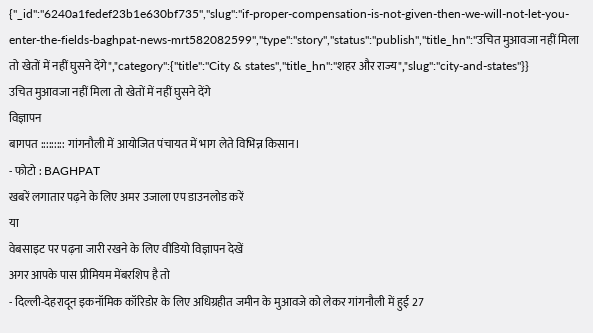{"_id":"6240a1fedef23b1e630bf735","slug":"if-proper-compensation-is-not-given-then-we-will-not-let-you-enter-the-fields-baghpat-news-mrt582082599","type":"story","status":"publish","title_hn":"उचित मुआवजा नहीं मिला तो खेतों में नहीं घुसने देंगे","category":{"title":"City & states","title_hn":"शहर और राज्य","slug":"city-and-states"}}
उचित मुआवजा नहीं मिला तो खेतों में नहीं घुसने देंगे
विज्ञापन
बागपत ::::::::: गांगनौली में आयोजित पंचायत में भाग लेते विभिन्न किसान।
- फोटो : BAGHPAT
खबरें लगातार पढ़ने के लिए अमर उजाला एप डाउनलोड करें
या
वेबसाइट पर पढ़ना जारी रखने के लिए वीडियो विज्ञापन देखें
अगर आपके पास प्रीमियम मेंबरशिप है तो
- दिल्ली-देहरादून इकनॉमिक कॉरिडोर के लिए अधिग्रहीत जमीन के मुआवजे को लेकर गांगनौली में हुई 27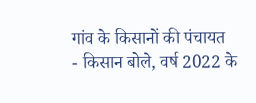गांव के किसानों की पंचायत
- किसान बोले, वर्ष 2022 के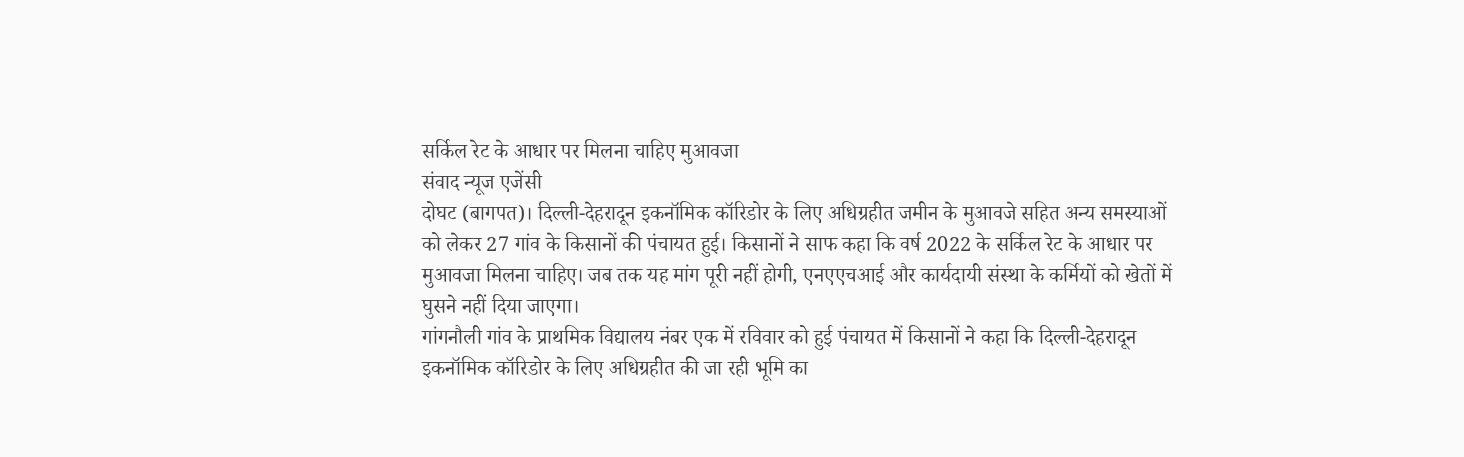सर्किल रेट के आधार पर मिलना चाहिए मुआवजा
संवाद न्यूज एजेंसी
दोघट (बागपत)। दिल्ली-देहरादून इकनॉमिक कॉरिडोर के लिए अधिग्रहीत जमीन के मुआवजे सहित अन्य समस्याओं को लेकर 27 गांव के किसानों की पंचायत हुई। किसानों ने साफ कहा कि वर्ष 2022 के सर्किल रेट के आधार पर मुआवजा मिलना चाहिए। जब तक यह मांग पूरी नहीं होगी, एनएएचआई और कार्यदायी संस्था के कर्मियों को खेतों में घुसने नहीं दिया जाएगा।
गांगनौली गांव के प्राथमिक विद्यालय नंबर एक में रविवार को हुई पंचायत में किसानों ने कहा कि दिल्ली-देहरादून इकनॉमिक कॉरिडोर के लिए अधिग्रहीत की जा रही भूमि का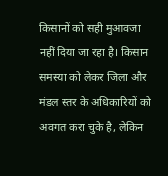किसानों को सही मुआवजा नहीं दिया जा रहा है। किसान समस्या को लेकर जिला और मंडल स्तर के अधिकारियों को अवगत करा चुके है, लेकिन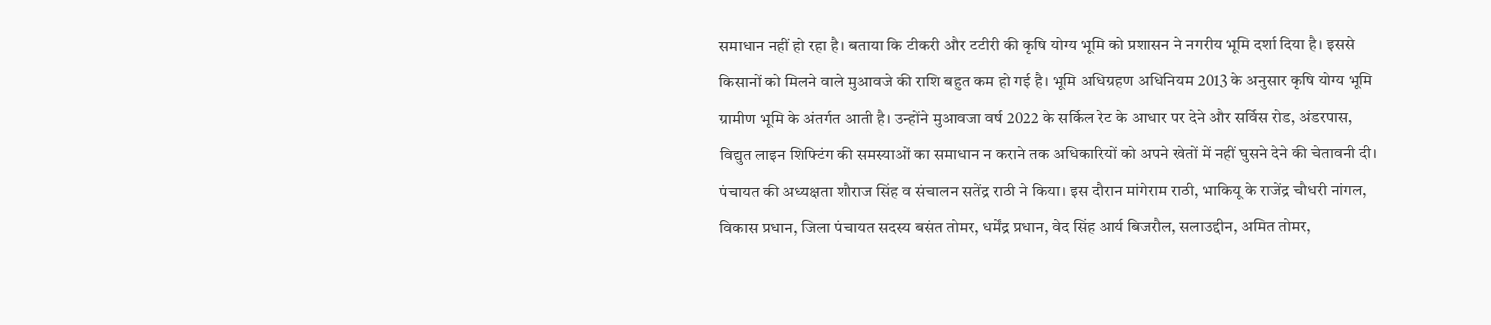समाधान नहीं हो रहा है। बताया कि टीकरी और टटीरी की कृषि योग्य भूमि को प्रशासन ने नगरीय भूमि दर्शा दिया है। इससे किसानों को मिलने वाले मुआवजे की राशि बहुत कम हो गई है। भूमि अधिग्रहण अधिनियम 2013 के अनुसार कृषि योग्य भूमि ग्रामीण भूमि के अंतर्गत आती है। उन्होंने मुआवजा वर्ष 2022 के सर्किल रेट के आधार पर देने और सर्विस रोड, अंडरपास, विद्युत लाइन शिफ्टिंग की समस्याओं का समाधान न कराने तक अधिकारियों को अपने खेतों में नहीं घुसने देने की चेतावनी दी।
पंचायत की अध्यक्षता शौराज सिंह व संचालन सतेंद्र राठी ने किया। इस दौरान मांगेराम राठी, भाकियू के राजेंद्र चौधरी नांगल, विकास प्रधान, जिला पंचायत सदस्य बसंत तोमर, धर्मेंद्र प्रधान, वेद सिंह आर्य बिजरौल, सलाउद्दीन, अमित तोमर,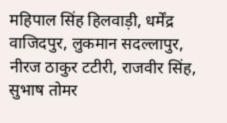महिपाल सिंह हिलवाड़ी, धर्मेंद्र वाजिदपुर, लुकमान सदल्लापुर, नीरज ठाकुर टटीरी, राजवीर सिंह, सुभाष तोमर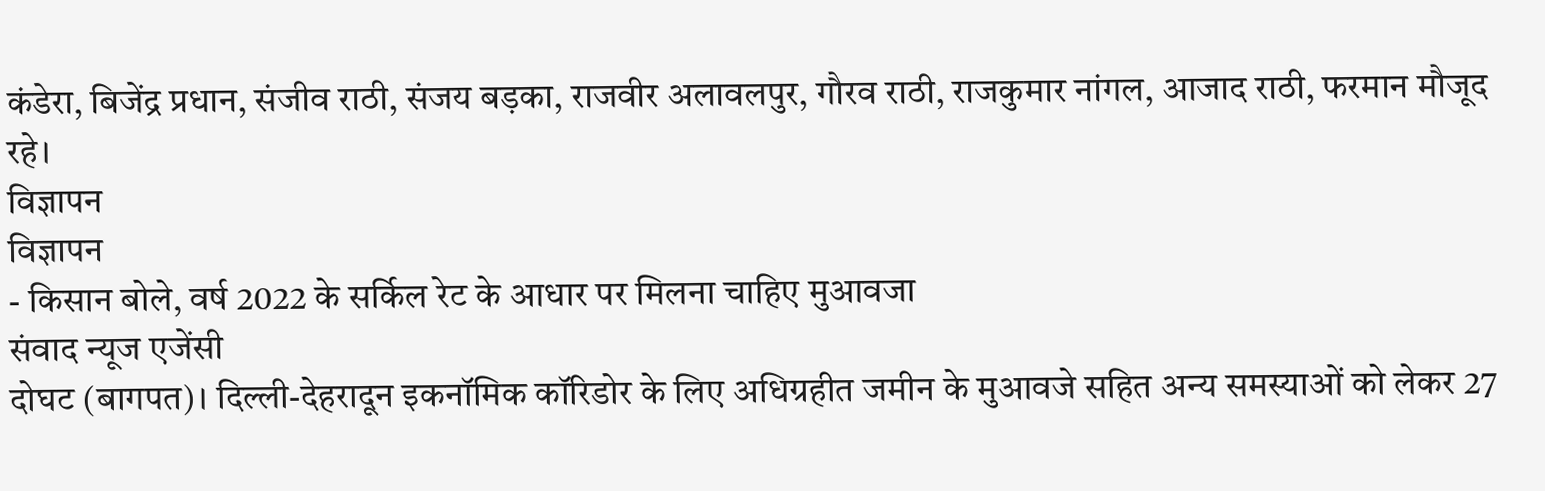कंडेरा, बिजेंद्र प्रधान, संजीव राठी, संजय बड़का, राजवीर अलावलपुर, गौरव राठी, राजकुमार नांगल, आजाद राठी, फरमान मौजूद रहे।
विज्ञापन
विज्ञापन
- किसान बोले, वर्ष 2022 के सर्किल रेट के आधार पर मिलना चाहिए मुआवजा
संवाद न्यूज एजेंसी
दोघट (बागपत)। दिल्ली-देहरादून इकनॉमिक कॉरिडोर के लिए अधिग्रहीत जमीन के मुआवजे सहित अन्य समस्याओं को लेकर 27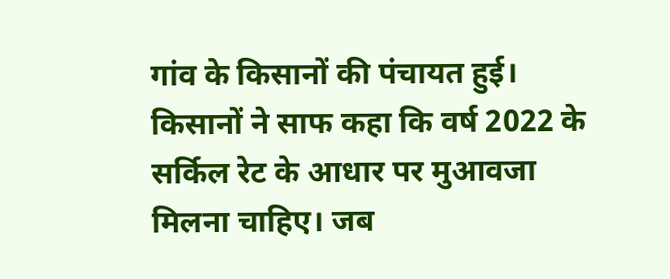गांव के किसानों की पंचायत हुई। किसानों ने साफ कहा कि वर्ष 2022 के सर्किल रेट के आधार पर मुआवजा मिलना चाहिए। जब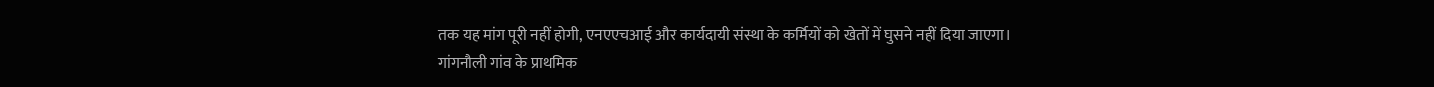तक यह मांग पूरी नहीं होगी, एनएएचआई और कार्यदायी संस्था के कर्मियों को खेतों में घुसने नहीं दिया जाएगा।
गांगनौली गांव के प्राथमिक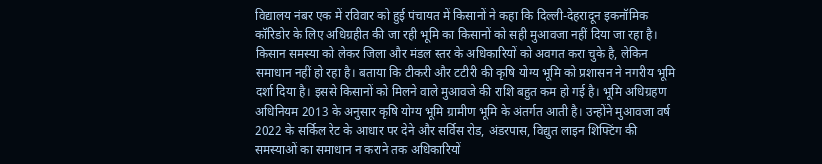विद्यालय नंबर एक में रविवार को हुई पंचायत में किसानों ने कहा कि दिल्ली-देहरादून इकनॉमिक कॉरिडोर के लिए अधिग्रहीत की जा रही भूमि का किसानों को सही मुआवजा नहीं दिया जा रहा है। किसान समस्या को लेकर जिला और मंडल स्तर के अधिकारियों को अवगत करा चुके है, लेकिन समाधान नहीं हो रहा है। बताया कि टीकरी और टटीरी की कृषि योग्य भूमि को प्रशासन ने नगरीय भूमि दर्शा दिया है। इससे किसानों को मिलने वाले मुआवजे की राशि बहुत कम हो गई है। भूमि अधिग्रहण अधिनियम 2013 के अनुसार कृषि योग्य भूमि ग्रामीण भूमि के अंतर्गत आती है। उन्होंने मुआवजा वर्ष 2022 के सर्किल रेट के आधार पर देने और सर्विस रोड, अंडरपास, विद्युत लाइन शिफ्टिंग की समस्याओं का समाधान न कराने तक अधिकारियों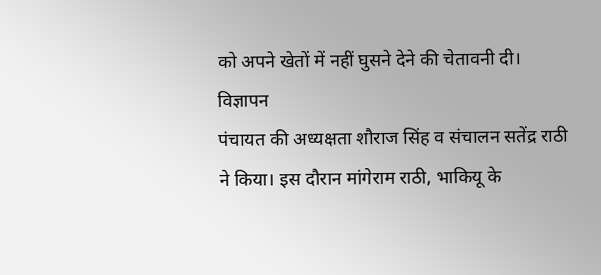को अपने खेतों में नहीं घुसने देने की चेतावनी दी।
विज्ञापन
पंचायत की अध्यक्षता शौराज सिंह व संचालन सतेंद्र राठी ने किया। इस दौरान मांगेराम राठी, भाकियू के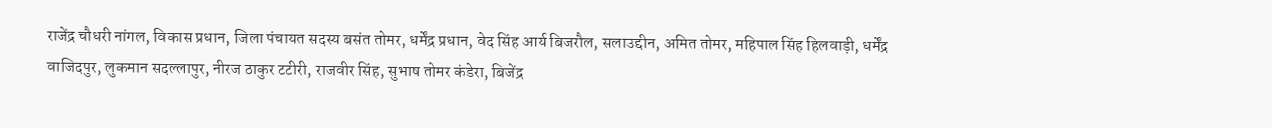राजेंद्र चौधरी नांगल, विकास प्रधान, जिला पंचायत सदस्य बसंत तोमर, धर्मेंद्र प्रधान, वेद सिंह आर्य बिजरौल, सलाउद्दीन, अमित तोमर, महिपाल सिंह हिलवाड़ी, धर्मेंद्र वाजिदपुर, लुकमान सदल्लापुर, नीरज ठाकुर टटीरी, राजवीर सिंह, सुभाष तोमर कंडेरा, बिजेंद्र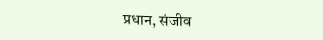प्रधान, संजीव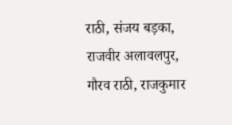राठी, संजय बड़का, राजवीर अलावलपुर, गौरव राठी, राजकुमार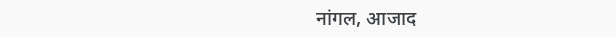नांगल, आजाद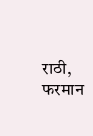राठी, फरमान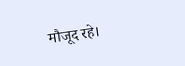मौजूद रहे।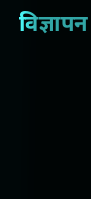विज्ञापन